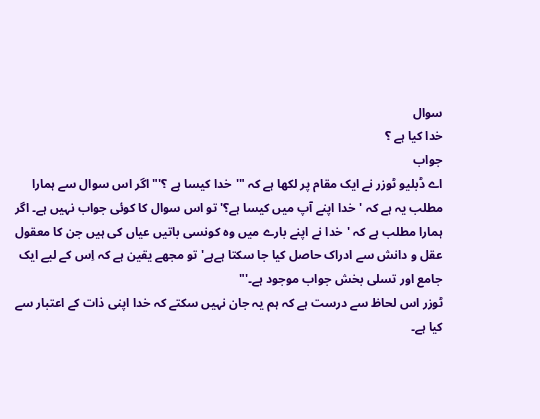سوال
خدا کیا ہے ؟
جواب
اے ڈبلیو ٹوزر نے ایک مقام پر لکھا ہے کہ "'خدا کیسا ہے ؟'" اگر اس سوال سے ہمارا مطلب یہ ہے کہ 'خدا اپنے آپ میں کیسا ہے؟'تو اس سوال کا کوئی جواب نہیں ہے۔ اگر ہمارا مطلب ہے کہ 'خدا نے اپنے بارے میں وہ کونسی باتیں عیاں کی ہیں جن کا معقول عقل و دانش سے ادراک حاصل کیا جا سکتا ہےہے' تو مجھے یقین ہے کہ اِس کے لیے ایک جامع اور تسلی بخش جواب موجود ہے۔'"
ٹوزر اس لحاظ سے درست ہے کہ ہم یہ جان نہیں سکتے کہ خدا اپنی ذات کے اعتبار سے کیا ہے۔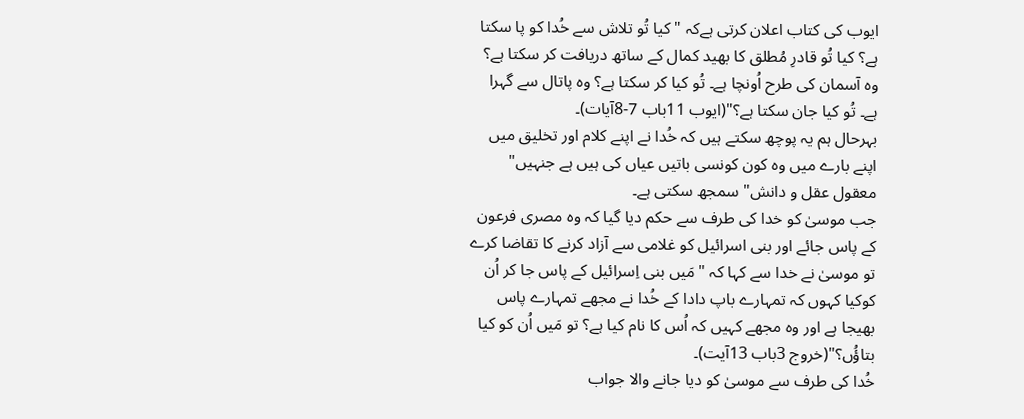ایوب کی کتاب اعلان کرتی ہےکہ " کیا تُو تلاش سے خُدا کو پا سکتا ہے؟ کیا تُو قادرِ مُطلق کا بھید کمال کے ساتھ دریافت کر سکتا ہے؟ وہ آسمان کی طرح اُونچا ہے۔ تُو کیا کر سکتا ہے؟ وہ پاتال سے گہرا ہے۔ تُو کیا جان سکتا ہے؟"(ایوب 11باب 7-8آیات)۔
بہرحال ہم یہ پوچھ سکتے ہیں کہ خُدا نے اپنے کلام اور تخلیق میں اپنے بارے میں وہ کون کونسی باتیں عیاں کی ہیں ہے جنہیں" معقول عقل و دانش" سمجھ سکتی ہے۔
جب موسیٰ کو خدا کی طرف سے حکم دیا گیا کہ وہ مصری فرعون کے پاس جائے اور بنی اسرائیل کو غلامی سے آزاد کرنے کا تقاضا کرے تو موسیٰ نے خدا سے کہا کہ "مَیں بنی اِسرائیل کے پاس جا کر اُن کوکیا کہوں کہ تمہارے باپ دادا کے خُدا نے مجھے تمہارے پاس بھیجا ہے اور وہ مجھے کہیں کہ اُس کا نام کیا ہے؟ تو مَیں اُن کو کیا بتاؤُں؟"(خروج 3باب 13آیت)۔
خُدا کی طرف سے موسیٰ کو دیا جانے والا جواب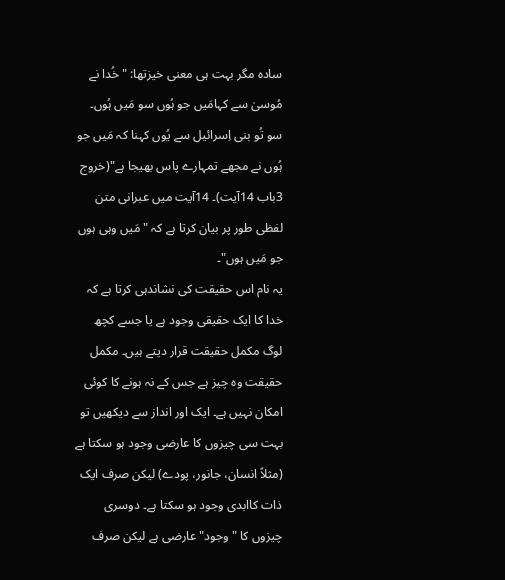سادہ مگر بہت ہی معنی خیزتھا: " خُدا نے مُوسیٰ سے کہامَیں جو ہُوں سو مَیں ہُوں۔ سو تُو بنی اِسرائیل سے یُوں کہنا کہ مَیں جو ہُوں نے مجھے تمہارے پاس بھیجا ہے"(خروج 3باب 14آیت)۔ 14آیت میں عبرانی متن لفظی طور پر بیان کرتا ہے کہ "مَیں وہی ہوں جو مَیں ہوں"۔
یہ نام اس حقیقت کی نشاندہی کرتا ہے کہ خدا کا ایک حقیقی وجود ہے یا جسے کچھ لوگ مکمل حقیقت قرار دیتے ہیں۔ مکمل حقیقت وہ چیز ہے جس کے نہ ہونے کا کوئی امکان نہیں ہے۔ ایک اور انداز سے دیکھیں تو بہت سی چیزوں کا عارضی وجود ہو سکتا ہے (مثلاً انسان، جانور، پودے) لیکن صرف ایک ذات کاابدی وجود ہو سکتا ہے۔ دوسری چیزوں کا "وجود"عارضی ہے لیکن صرف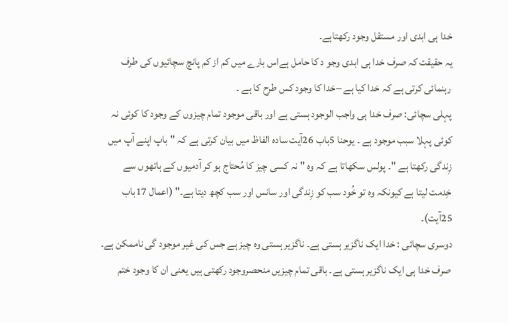خدا ہی ابدی اور مستقل وجود رکھتاہے۔
یہ حقیقت کہ صرف خدا ہی ابدی وجو د کا حامل ہےاس بارے میں کم از کم پانچ سچائیوں کی طرف رہنمائی کرتی ہے کہ خدا کیا ہے –خدا کا وجود کس طرح کا ہے ۔
پہلی سچائی: صرف خدا ہی واجب الوجود ہستی ہے اور باقی موجود تمام چیزوں کے وجود کا کوئی نہ کوئی پہلا سبب موجود ہے ۔ یوحنا 5باب 26آیت سادہ الفاظ میں بیان کرتی ہے کہ "باپ اپنے آپ میں زِندگی رکھتا ہے "۔ پولس سکھاتا ہے کہ وہ " نہ کسی چیز کا مُحتاج ہو کر آدمیوں کے ہاتھوں سے خِدمت لیتا ہے کیونکہ وہ تو خُود سب کو زِندگی اور سانس اور سب کچھ دیتا ہے۔" (اعمال 17باب 25آیت)۔
دوسری سچائی : خدا ایک ناگزیر ہستی ہے۔ ناگزیر ہستی وہ چیز ہے جس کی غیر موجود گی ناممکن ہے۔ صرف خدا ہی ایک ناگزیر ہستی ہے۔ باقی تمام چیزیں منحصروجود رکھتی ہیں یعنی ان کا وجود ختم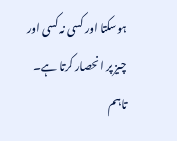ہوسکتا اور کسی نہ کسی اور چیز پر انحصار کرتا ہے۔ تاہم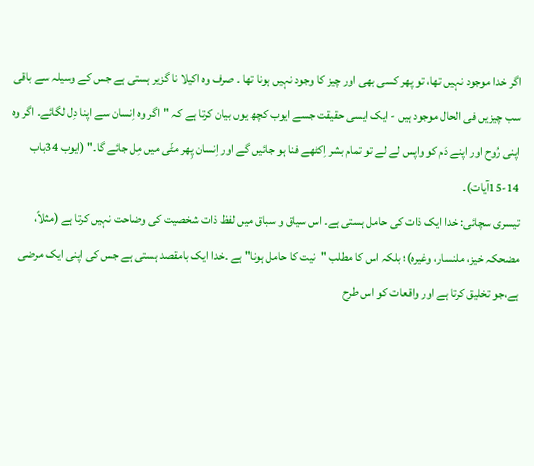اگر خدا موجود نہیں تھا، تو پھر کسی بھی اور چیز کا وجود نہیں ہونا تھا ۔ صرف وہ اکیلا نا گزیر ہستی ہے جس کے وسیلہ سے باقی سب چیزیں فی الحال موجود ہیں - ایک ایسی حقیقت جسے ایوب کچھ یوں بیان کرتا ہے کہ "اگر وہ اِنسان سے اپنا دِل لگائے۔ اگر وہ اپنی رُوح اور اپنے دَم کو واپس لے لے تو تمام بشر اِکٹھے فنا ہو جائیں گے اور اِنسان پِھر مٹّی میں مِل جائے گا۔" (ایوب 34باب 14-15آیات)۔
تیسری سچائی: خدا ایک ذات کی حامل ہستی ہے۔ اس سیاق و سباق میں لفظ ذات شخصیت کی وضاحت نہیں کرتا ہے (مثلاً، مضحکہ خیز، ملنسار، وغیرہ)؛ بلکہ اس کا مطلب "نیت کا حامل ہونا" ہے ۔خدا ایک بامقصد ہستی ہے جس کی اپنی ایک مرضی ہے،جو تخلیق کرتا ہے اور واقعات کو اس طرح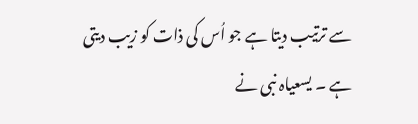سے ترتیب دیتا ہے جو اُس کی ذات کو زیب دیتی ہے ۔ یسعیاہ نبی نے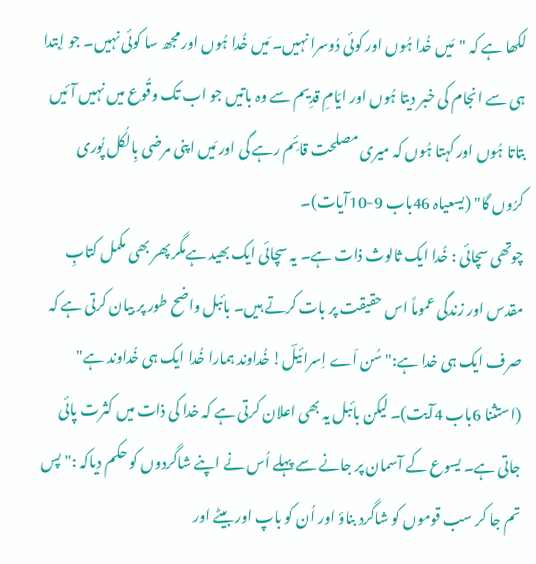لکھا ہے کہ "مَیں خُدا ہُوں اور کوئی دُوسرا نہیں۔ مَیں خُدا ہُوں اور مجھ سا کوئی نہیں۔ جو اِبتدا ہی سے انجام کی خبر دیتا ہُوں اور ایّامِ قدِیم سے وہ باتیں جو اب تک وقُوع میں نہیں آئیں بتاتا ہُوں اور کہتا ہُوں کہ میری مصلحت قائِم رہے گی اور مَیں اپنی مرضی بِالکُل پُوری کرُوں گا" (یسعیاہ 46باب 9-10آیات)۔
چوتھی سچائی : خُدا ایک ثالوث ذات ہے۔ یہ سچائی ایک بھید ہےمگر پھر بھی مکمل کتابِ مقدس اور زندگی عموماً اس حقیقت پر بات کرتے ہیں۔ بائبل واضح طور پر بیان کرتی ہے کہ صرف ایک ہی خدا ہے:" سُن اَے اِسرائیلؔ! خُداوند ہمارا خُدا ایک ہی خُداوند ہے" (استثنا 6باب 4آیت)۔ لیکن بائبل یہ بھی اعلان کرتی ہے کہ خدا کی ذات میں کثرت پائی جاتی ہے۔ یسوع کے آسمان پر جانے سے پہلے اُس نے اپنے شاگردوں کو حکم دیاکہ :"پس تم جا کر سب قوموں کو شاگرد بناؤ اور اُن کو باپ اور بیٹے اور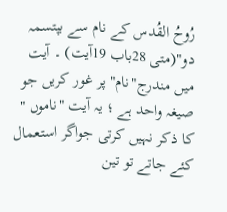رُوحُ القُدس کے نام سے بپتسمہ دو"(متی 28باب 19آیت) ۔ آیت میں مندرج"نام" پر غور کریں جو صیغہ واحد ہے ؛ یہ آیت "ناموں " کا ذکر نہیں کرتی جواگر استعمال کئے جاتے تو تین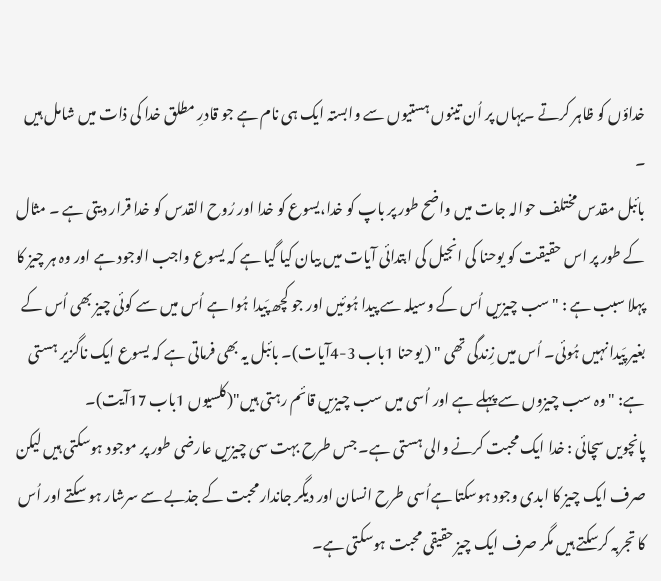خداؤں کو ظاہر کرتے ۔یہاں پر اُن تینوں ہستیوں سے وابستہ ایک ہی نام ہے جو قادرِ مطلق خدا کی ذات میں شامل ہیں ۔
بائبل مقدس مختلف حوالہ جات میں واضح طور پر باپ کو خدا،یسوع کو خدا اور رُوح القدس کو خدا قرار دیتی ہے ۔ مثال کے طور پر اس حقیقت کو یوحنا کی انجیل کی ابتدائی آیات میں بیان کیا گیا ہے کہ یسوع واجب الوجود ہے اور وہ ہر چیز کا پہلا سبب ہے : "سب چیزیں اُس کے وسیلہ سے پیدا ہُوئیں اور جو کچھ پَیدا ہُوا ہے اُس میں سے کوئی چیز بھی اُس کے بغیر پَیدا نہیں ہُوئی۔ اُس میں زِندگی تھی " ( یوحنا 1باب 3-4آیات)۔ بائبل یہ بھی فرماتی ہے کہ یسوع ایک ناگزیر ہستی ہے: " وہ سب چیزوں سے پہلے ہے اور اُسی میں سب چیزیں قائم رہتی ہیں"(کلسیوں 1باب 17آیت)۔
پانچویں سچائی : خدا ایک محبت کرنے والی ہستی ہے۔ جس طرح بہت سی چیزیں عارضی طور پر موجود ہوسکتی ہیں لیکن صرف ایک چیز کا ابدی وجود ہوسکتا ہےاُسی طرح انسان اور دیگر جاندار محبت کے جذبے سے سرشار ہو سکتے اور اُس کا تجربہ کرسکتے ہیں مگر صرف ایک چیز حقیقی محبت ہوسکتی ہے۔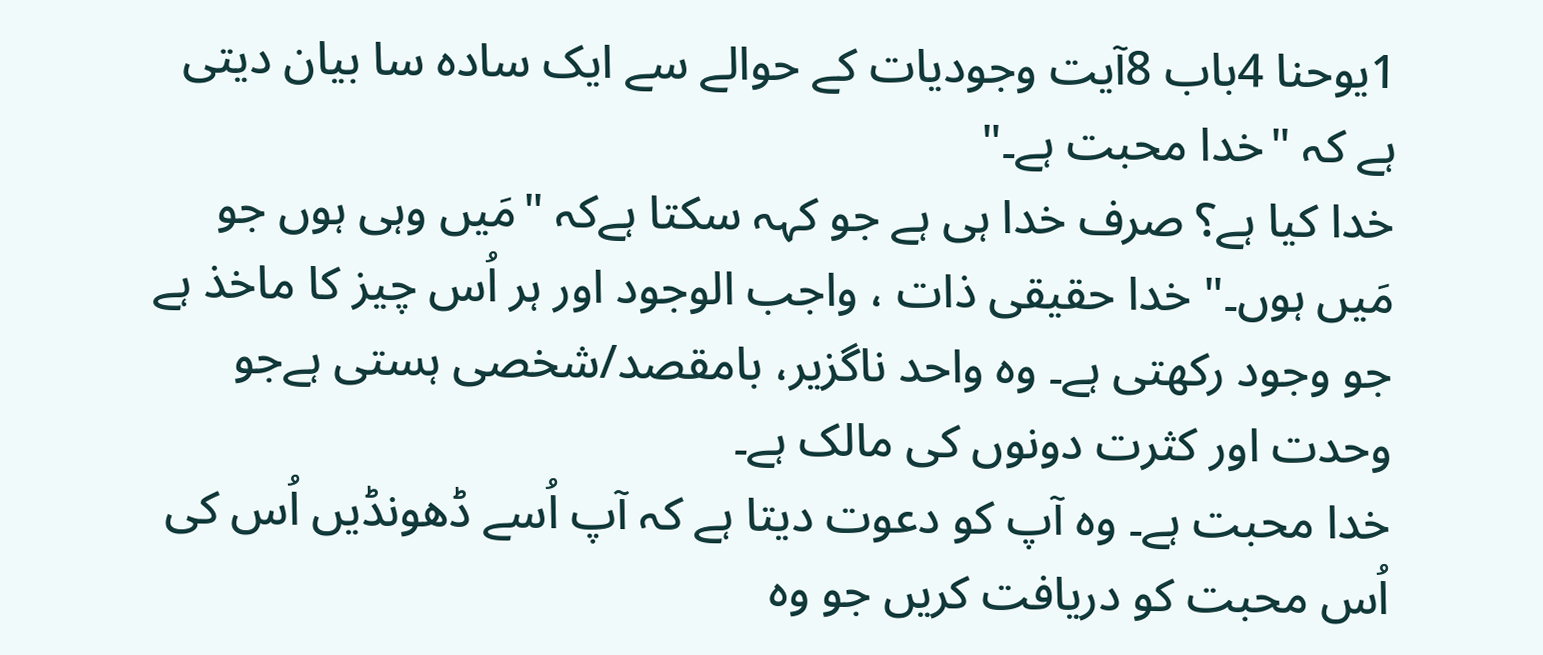1یوحنا 4باب 8آیت وجودیات کے حوالے سے ایک سادہ سا بیان دیتی ہے کہ "خدا محبت ہے۔"
خدا کیا ہے؟ صرف خدا ہی ہے جو کہہ سکتا ہےکہ "مَیں وہی ہوں جو مَیں ہوں۔" خدا حقیقی ذات ، واجب الوجود اور ہر اُس چیز کا ماخذ ہے جو وجود رکھتی ہے۔ وہ واحد ناگزیر، بامقصد/شخصی ہستی ہےجو وحدت اور کثرت دونوں کی مالک ہے۔
خدا محبت ہے۔ وہ آپ کو دعوت دیتا ہے کہ آپ اُسے ڈھونڈیں اُس کی اُس محبت کو دریافت کریں جو وہ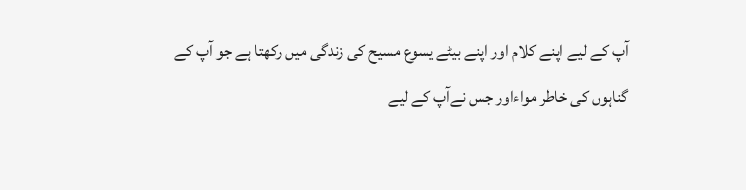آپ کے لیے اپنے کلام اور اپنے بیٹے یسوع مسیح کی زندگی میں رکھتا ہے جو آپ کے گناہوں کی خاطر مواءاور جس نےآپ کے لیے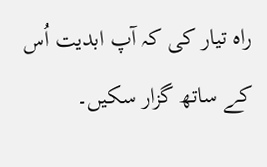راہ تیار کی کہ آپ ابدیت اُس کے ساتھ گزار سکیں۔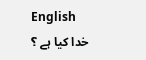English
خدا کیا ہے ؟